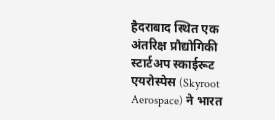हैदराबाद स्थित एक अंतरिक्ष प्रौद्योगिकी स्टार्टअप स्काईरूट एयरोस्पेस (Skyroot Aerospace) ने भारत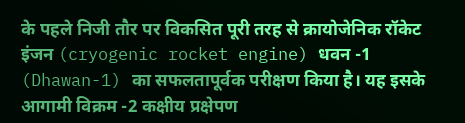के पहले निजी तौर पर विकसित पूरी तरह से क्रायोजेनिक रॉकेट इंजन (cryogenic rocket engine) धवन -1 (Dhawan-1) का सफलतापूर्वक परीक्षण किया है। यह इसके आगामी विक्रम -2 कक्षीय प्रक्षेपण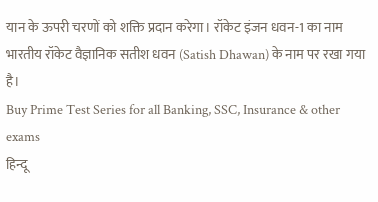यान के ऊपरी चरणों को शक्ति प्रदान करेगा। रॉकेट इंजन धवन-1 का नाम भारतीय रॉकेट वैज्ञानिक सतीश धवन (Satish Dhawan) के नाम पर रखा गया है।
Buy Prime Test Series for all Banking, SSC, Insurance & other exams
हिन्दू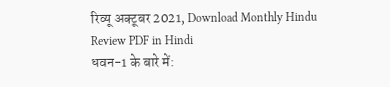रिव्यू अक्टूबर 2021, Download Monthly Hindu Review PDF in Hindi
धवन-1 के बारे में: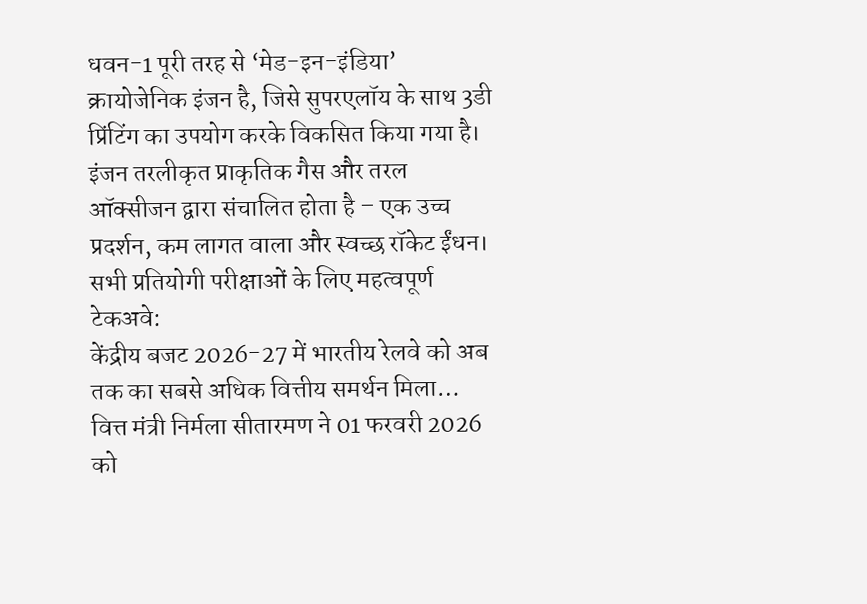धवन-1 पूरी तरह से ‘मेड-इन-इंडिया’ क्रायोजेनिक इंजन है, जिसे सुपरएलॉय के साथ 3डी प्रिंटिंग का उपयोग करके विकसित किया गया है। इंजन तरलीकृत प्राकृतिक गैस और तरल ऑक्सीजन द्वारा संचालित होता है – एक उच्च प्रदर्शन, कम लागत वाला और स्वच्छ रॉकेट ईंधन।
सभी प्रतियोगी परीक्षाओं के लिए महत्वपूर्ण टेकअवे:
केंद्रीय बजट 2026-27 में भारतीय रेलवे को अब तक का सबसे अधिक वित्तीय समर्थन मिला…
वित्त मंत्री निर्मला सीतारमण ने 01 फरवरी 2026 को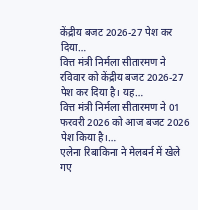केंद्रीय बजट 2026-27 पेश कर दिया…
वित्त मंत्री निर्मला सीतारमण ने रविवार को केंद्रीय बजट 2026-27 पेश कर दिया है। यह…
वित्त मंत्री निर्मला सीतारमण ने 01 फरवरी 2026 को आज बजट 2026 पेश किया है।…
एलेना रिबाकिना ने मेलबर्न में खेले गए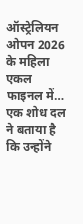ऑस्ट्रेलियन ओपन 2026 के महिला एकल फाइनल में…
एक शोध दल ने बताया है कि उन्होंने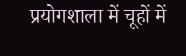प्रयोगशाला में चूहों में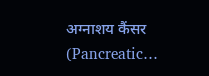अग्नाशय कैंसर (Pancreatic…